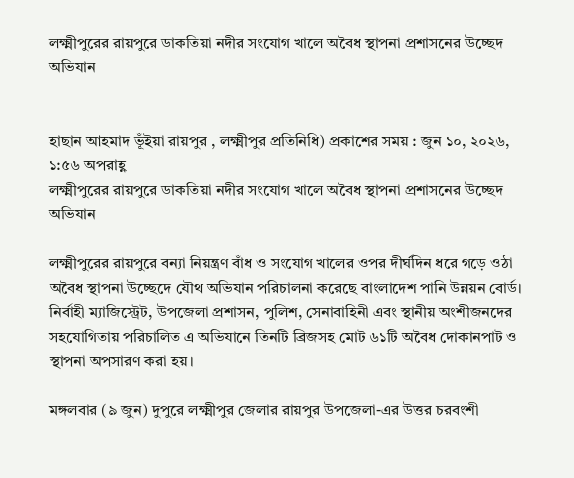লক্ষ্মীপুরের রায়পুরে ডাকতিয়া নদীর সংযোগ খালে অবৈধ স্থাপনা প্রশাসনের উচ্ছেদ অভিযান


হাছান আহমাদ ভূঁইয়া রায়পুর , লক্ষ্মীপুর প্রতিনিধি) প্রকাশের সময় : জুন ১০, ২০২৬, ১:৫৬ অপরাহ্ণ
লক্ষ্মীপুরের রায়পুরে ডাকতিয়া নদীর সংযোগ খালে অবৈধ স্থাপনা প্রশাসনের উচ্ছেদ অভিযান

লক্ষ্মীপুরের রায়পুরে বন্যা নিয়ন্ত্রণ বাঁধ ও সংযোগ খালের ওপর দীর্ঘদিন ধরে গড়ে ওঠা অবৈধ স্থাপনা উচ্ছেদে যৌথ অভিযান পরিচালনা করেছে বাংলাদেশ পানি উন্নয়ন বোর্ড। নির্বাহী ম্যাজিস্ট্রেট, উপজেলা প্রশাসন, পুলিশ, সেনাবাহিনী এবং স্থানীয় অংশীজনদের সহযোগিতায় পরিচালিত এ অভিযানে তিনটি ব্রিজসহ মোট ৬১টি অবৈধ দোকানপাট ও স্থাপনা অপসারণ করা হয়।

মঙ্গলবার (৯ জুন) দুপুরে লক্ষ্মীপুর জেলার রায়পুর উপজেলা-এর উত্তর চরবংশী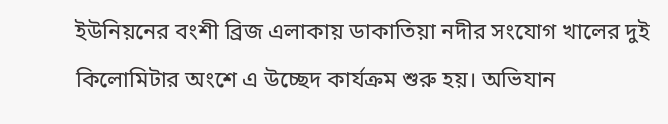ইউনিয়নের বংশী ব্রিজ এলাকায় ডাকাতিয়া নদীর সংযোগ খালের দুই কিলোমিটার অংশে এ উচ্ছেদ কার্যক্রম শুরু হয়। অভিযান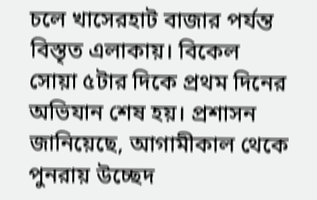চলে খাসেরহাট বাজার পর্যন্ত বিস্তৃত এলাকায়। বিকেল সোয়া ৫টার দিকে প্রথম দিনের অভিযান শেষ হয়। প্রশাসন জানিয়েছে, আগামীকাল থেকে পুনরায় উচ্ছেদ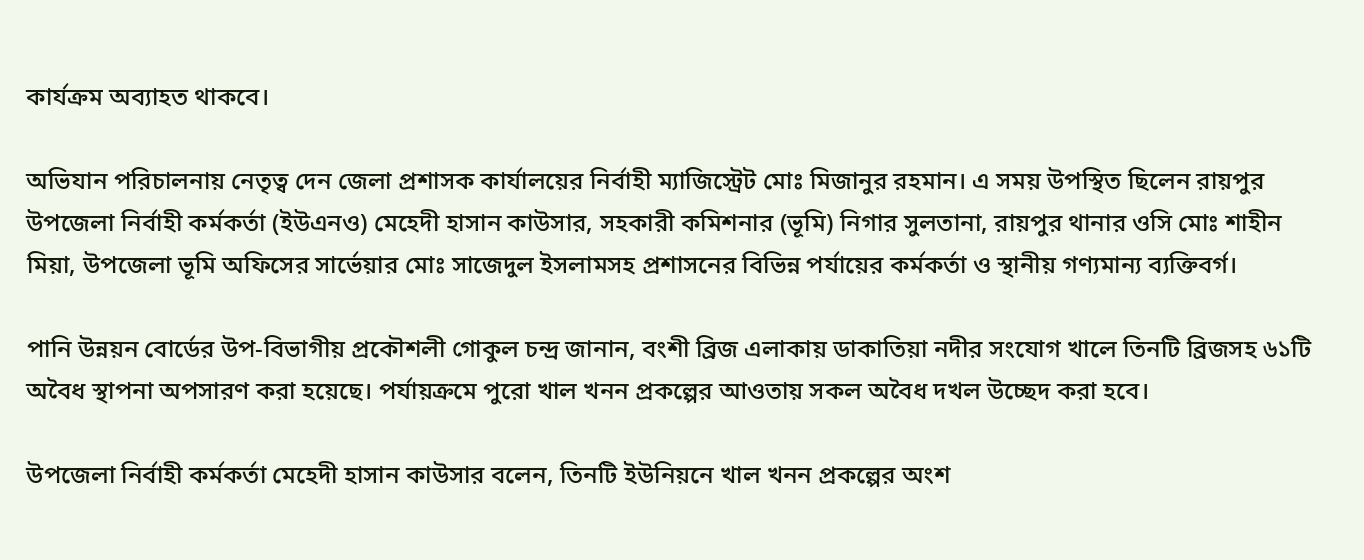কার্যক্রম অব্যাহত থাকবে।

অভিযান পরিচালনায় নেতৃত্ব দেন জেলা প্রশাসক কার্যালয়ের নির্বাহী ম্যাজিস্ট্রেট মোঃ মিজানুর রহমান। এ সময় উপস্থিত ছিলেন রায়পুর উপজেলা নির্বাহী কর্মকর্তা (ইউএনও) মেহেদী হাসান কাউসার, সহকারী কমিশনার (ভূমি) নিগার সুলতানা, রায়পুর থানার ওসি মোঃ শাহীন মিয়া, উপজেলা ভূমি অফিসের সার্ভেয়ার মোঃ সাজেদুল ইসলামসহ প্রশাসনের বিভিন্ন পর্যায়ের কর্মকর্তা ও স্থানীয় গণ্যমান্য ব্যক্তিবর্গ।

পানি উন্নয়ন বোর্ডের উপ-বিভাগীয় প্রকৌশলী গোকুল চন্দ্র জানান, বংশী ব্রিজ এলাকায় ডাকাতিয়া নদীর সংযোগ খালে তিনটি ব্রিজসহ ৬১টি অবৈধ স্থাপনা অপসারণ করা হয়েছে। পর্যায়ক্রমে পুরো খাল খনন প্রকল্পের আওতায় সকল অবৈধ দখল উচ্ছেদ করা হবে।

উপজেলা নির্বাহী কর্মকর্তা মেহেদী হাসান কাউসার বলেন, তিনটি ইউনিয়নে খাল খনন প্রকল্পের অংশ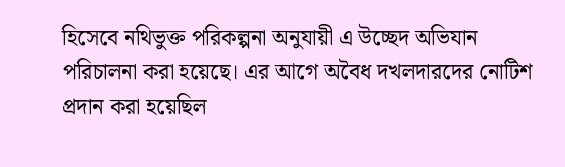হিসেবে নথিভুক্ত পরিকল্পনা অনুযায়ী এ উচ্ছেদ অভিযান পরিচালনা করা হয়েছে। এর আগে অবৈধ দখলদারদের নোটিশ প্রদান করা হয়েছিল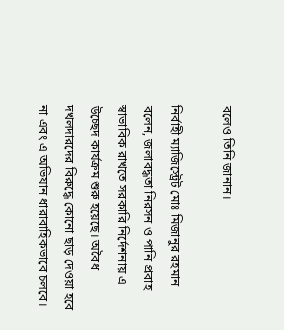বলেও তিনি জানান।

নির্বাহী ম্যাজিস্ট্রেট মোঃ মিজানুর রহমান বলেন, জলাবদ্ধতা নিরসন ও পানি প্রবাহ স্বাভাবিক রাখতে সরকারি নির্দেশনায় এ উচ্ছেদ কার্যক্রম শুরু হয়েছে। অবৈধ দখলদারদের বিরুদ্ধে কোনো ছাড় দেওয়া হবে না এবং এ অভিযান ধারাবাহিকভাবে চলবে।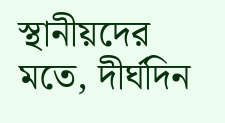স্থানীয়দের মতে, দীর্ঘদিন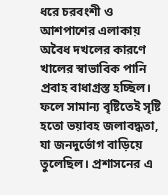ধরে চরবংশী ও আশপাশের এলাকায় অবৈধ দখলের কারণে খালের স্বাভাবিক পানি প্রবাহ বাধাগ্রস্ত হচ্ছিল। ফলে সামান্য বৃষ্টিতেই সৃষ্টি হতো ভয়াবহ জলাবদ্ধতা, যা জনদুর্ভোগ বাড়িয়ে তুলেছিল। প্রশাসনের এ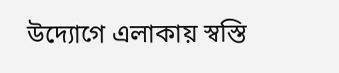উদ্যোগে এলাকায় স্বস্তি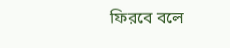ফিরবে বলে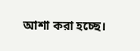আশা করা হচ্ছে।